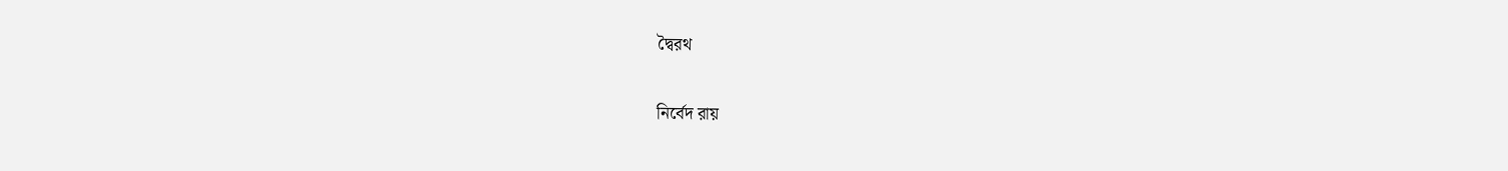দ্বৈরথ

নির্বেদ রায়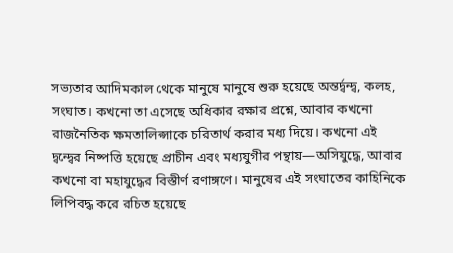সভ্যতার আদিমকাল থেকে মানুষে মানুষে শুরু হয়েছে অন্তর্দ্বন্দ্ব, কলহ, সংঘাত। কখনো তা এসেছে অধিকার রক্ষার প্রশ্নে, আবার কখনো রাজনৈতিক ক্ষমতালিপ্সাকে চরিতার্থ করার মধ্য দিয়ে। কখনো এই দ্বন্দ্বের নিষ্পত্তি হয়েছে প্রাচীন এবং মধ্যযুগীর পন্থায়—অসিযুদ্ধে, আবার কখনো বা মহাযুদ্ধের বিস্তীর্ণ রণাঙ্গণে। মানুষের এই সংঘাতের কাহিনিকে লিপিবদ্ধ করে রচিত হয়েছে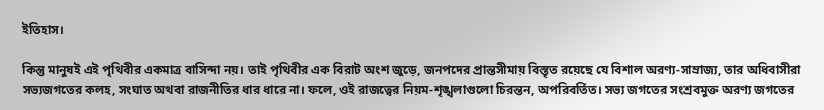ইতিহাস।

কিন্তু মানুষই এই পৃথিবীর একমাত্র বাসিন্দা নয়। তাই পৃথিবীর এক বিরাট অংশ জুড়ে, জনপদের প্রান্তসীমায় বিস্তৃত রয়েছে যে বিশাল অরণ্য-সাম্রাজ্য, তার অধিবাসীরা সভ্যজগতের কলহ, সংঘাত অথবা রাজনীতির ধার ধারে না। ফলে, ওই রাজত্বের নিয়ম-শৃঙ্খলাগুলো চিরন্তন, অপরিবর্তিত। সভ্য জগতের সংশ্রবমুক্ত অরণ্য জগতের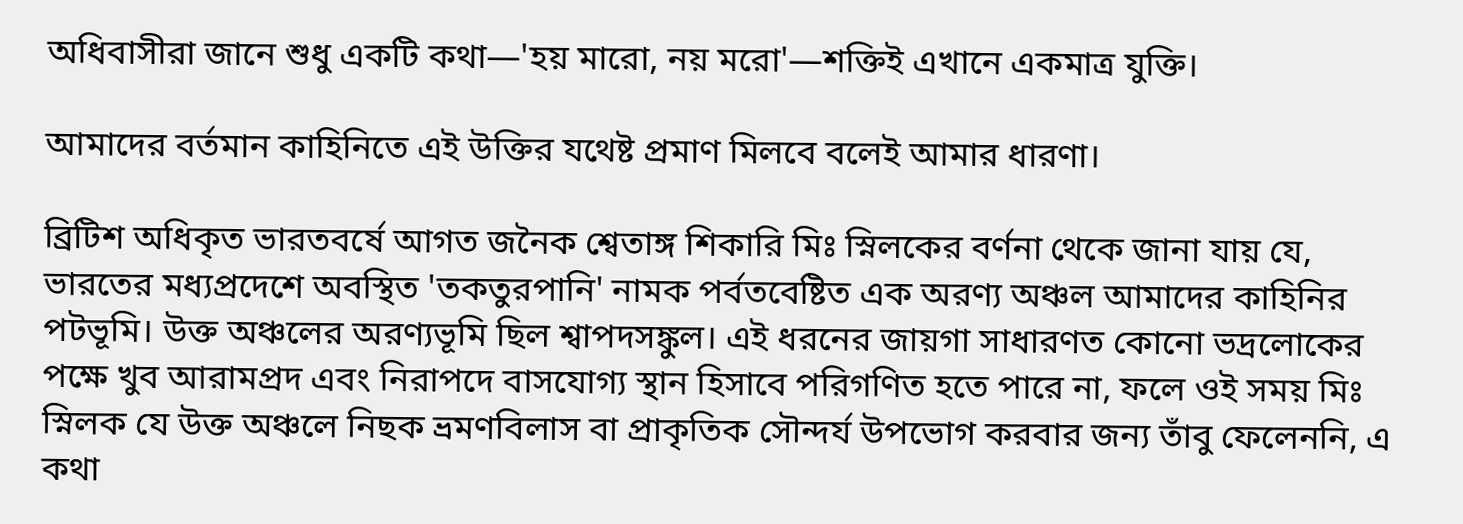অধিবাসীরা জানে শুধু একটি কথা—'হয় মারো, নয় মরো'—শক্তিই এখানে একমাত্র যুক্তি।

আমাদের বর্তমান কাহিনিতে এই উক্তির যথেষ্ট প্রমাণ মিলবে বলেই আমার ধারণা।

ব্রিটিশ অধিকৃত ভারতবর্ষে আগত জনৈক শ্বেতাঙ্গ শিকারি মিঃ স্নিলকের বর্ণনা থেকে জানা যায় যে, ভারতের মধ্যপ্রদেশে অবস্থিত 'তকতুরপানি' নামক পর্বতবেষ্টিত এক অরণ্য অঞ্চল আমাদের কাহিনির পটভূমি। উক্ত অঞ্চলের অরণ্যভূমি ছিল শ্বাপদসঙ্কুল। এই ধরনের জায়গা সাধারণত কোনো ভদ্রলোকের পক্ষে খুব আরামপ্রদ এবং নিরাপদে বাসযোগ্য স্থান হিসাবে পরিগণিত হতে পারে না, ফলে ওই সময় মিঃ স্নিলক যে উক্ত অঞ্চলে নিছক ভ্রমণবিলাস বা প্রাকৃতিক সৌন্দর্য উপভোগ করবার জন্য তাঁবু ফেলেননি, এ কথা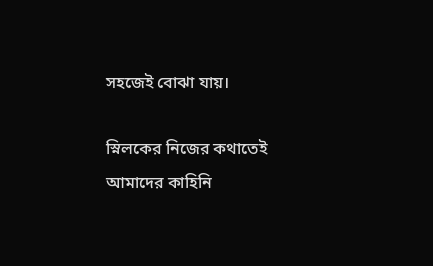সহজেই বোঝা যায়।

স্নিলকের নিজের কথাতেই আমাদের কাহিনি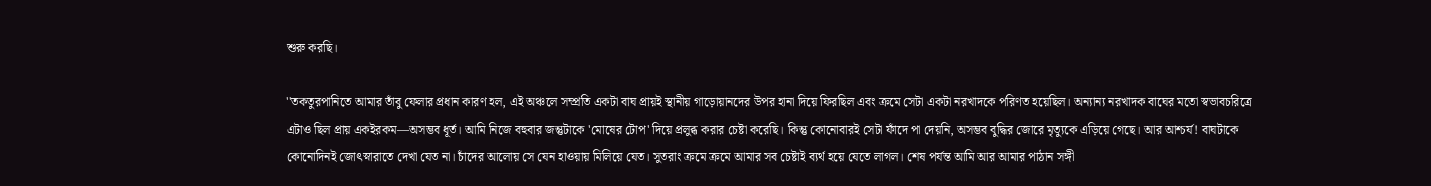শুরু করছি।

''তকতুরপানিতে আমার তাঁবু ফেলার প্রধান কারণ হল, এই অঞ্চলে সম্প্রতি একটা বাঘ প্রায়ই স্থানীয় গাড়োয়ানদের উপর হানা দিয়ে ফিরছিল এবং ক্রমে সেটা একটা নরখাদকে পরিণত হয়েছিল। অন্যান্য নরখাদক বাঘের মতো স্বভাবচরিত্রে এটাও ছিল প্রায় একইরকম—অসম্ভব ধূর্ত। আমি নিজে বহুবার জন্তুটাকে 'মোষের টোপ' দিয়ে প্রলুব্ধ করার চেষ্টা করেছি। কিন্তু কোনোবারই সেটা ফাঁদে পা দেয়নি, অসম্ভব বুদ্ধির জোরে মৃত্যুকে এড়িয়ে গেছে। আর আশ্চর্য! বাঘটাকে কোনোদিনই জোৎস্নারাতে দেখা যেত না। চাঁদের আলোয় সে যেন হাওয়ায় মিলিয়ে যেত। সুতরাং ক্রমে ক্রমে আমার সব চেষ্টাই ব্যর্থ হয়ে যেতে লাগল। শেষ পর্যন্ত আমি আর আমার পাঠান সঙ্গী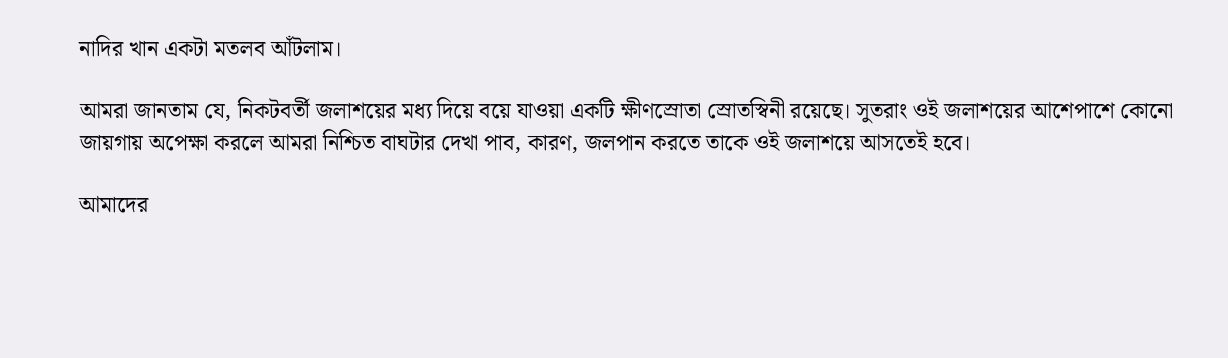নাদির খান একটা মতলব আঁটলাম।

আমরা জানতাম যে, নিকটবর্তী জলাশয়ের মধ্য দিয়ে বয়ে যাওয়া একটি ক্ষীণস্রোতা স্রোতস্বিনী রয়েছে। সুতরাং ওই জলাশয়ের আশেপাশে কোনো জায়গায় অপেক্ষা করলে আমরা নিশ্চিত বাঘটার দেখা পাব, কারণ, জলপান করতে তাকে ওই জলাশয়ে আসতেই হবে।

আমাদের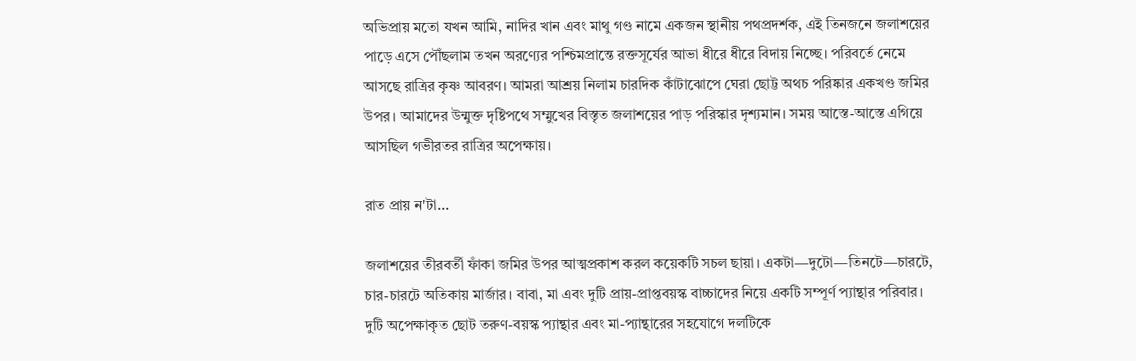অভিপ্রায় মতো যখন আমি, নাদির খান এবং মাথু গণ্ড নামে একজন স্থানীয় পথপ্রদর্শক, এই তিনজনে জলাশয়ের পাড়ে এসে পৌঁছলাম তখন অরণ্যের পশ্চিমপ্রান্তে রক্তসূর্যের আভা ধীরে ধীরে বিদায় নিচ্ছে। পরিবর্তে নেমে আসছে রাত্রির কৃষ্ণ আবরণ। আমরা আশ্রয় নিলাম চারদিক কাঁটাঝোপে ঘেরা ছোট্ট অথচ পরিষ্কার একখণ্ড জমির উপর। আমাদের উন্মুক্ত দৃষ্টিপথে সম্মুখের বিস্তৃত জলাশয়ের পাড় পরিস্কার দৃশ্যমান। সময় আস্তে-আস্তে এগিয়ে আসছিল গভীরতর রাত্রির অপেক্ষায়।

রাত প্রায় ন'টা...

জলাশয়ের তীরবর্তী ফাঁকা জমির উপর আত্মপ্রকাশ করল কয়েকটি সচল ছায়া। একটা—দুটো—তিনটে—চারটে, চার-চারটে অতিকায় মার্জার। বাবা, মা এবং দুটি প্রায়-প্রাপ্তবয়স্ক বাচ্চাদের নিয়ে একটি সম্পূর্ণ প্যান্থার পরিবার। দুটি অপেক্ষাকৃত ছোট তরুণ-বয়স্ক প্যান্থার এবং মা-প্যান্থারের সহযোগে দলটিকে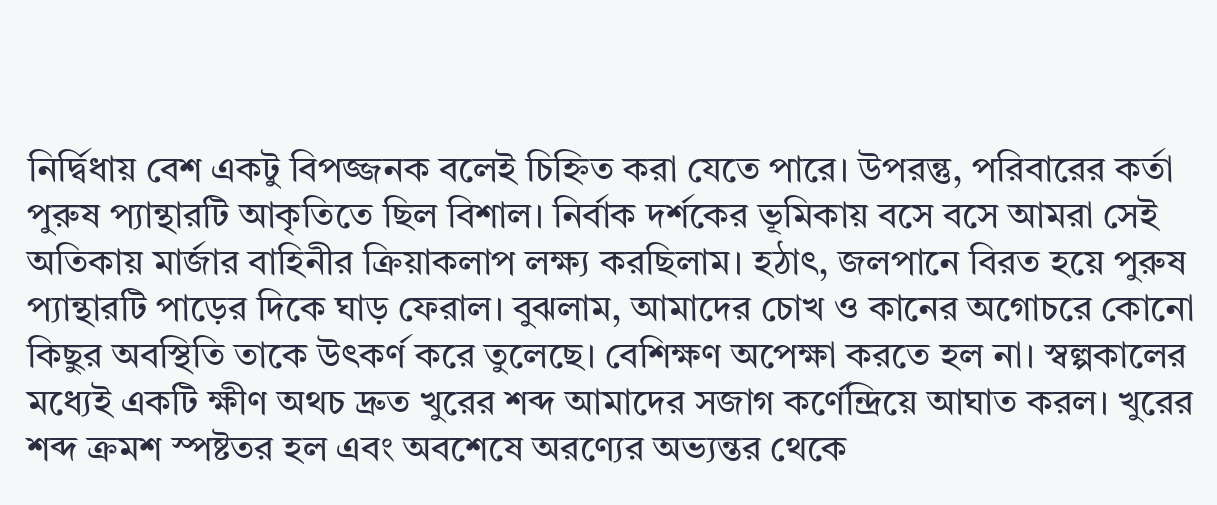নির্দ্বিধায় বেশ একটু বিপজ্জনক বলেই চিহ্নিত করা যেতে পারে। উপরন্তু, পরিবারের কর্তা পুরুষ প্যান্থারটি আকৃতিতে ছিল বিশাল। নির্বাক দর্শকের ভূমিকায় বসে বসে আমরা সেই অতিকায় মার্জার বাহিনীর ক্রিয়াকলাপ লক্ষ্য করছিলাম। হঠাৎ, জলপানে বিরত হয়ে পুরুষ প্যান্থারটি পাড়ের দিকে ঘাড় ফেরাল। বুঝলাম, আমাদের চোখ ও কানের অগোচরে কোনো কিছুর অবস্থিতি তাকে উৎকর্ণ করে তুলেছে। বেশিক্ষণ অপেক্ষা করতে হল না। স্বল্পকালের মধ্যেই একটি ক্ষীণ অথচ দ্রুত খুরের শব্দ আমাদের সজাগ কর্ণেন্দ্রিয়ে আঘাত করল। খুরের শব্দ ক্রমশ স্পষ্টতর হল এবং অবশেষে অরণ্যের অভ্যন্তর থেকে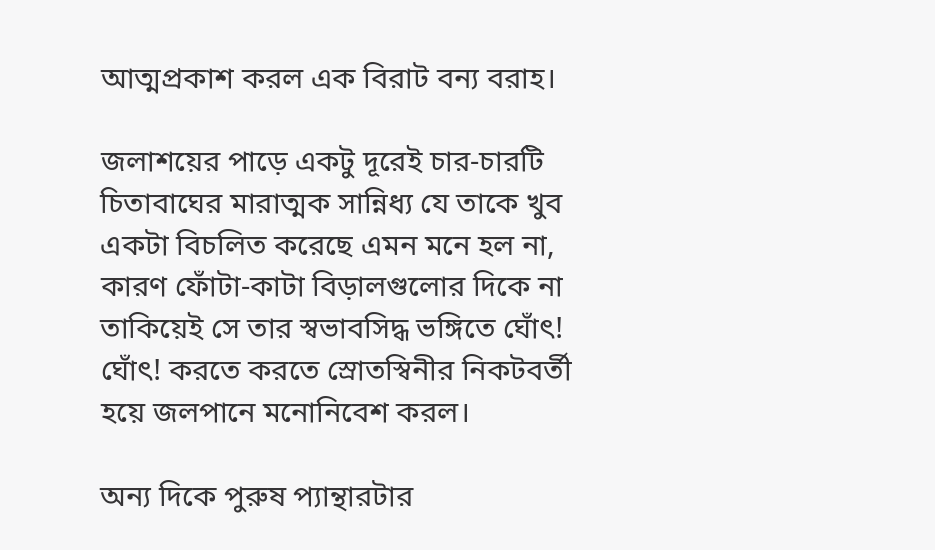আত্মপ্রকাশ করল এক বিরাট বন্য বরাহ।

জলাশয়ের পাড়ে একটু দূরেই চার-চারটি চিতাবাঘের মারাত্মক সান্নিধ্য যে তাকে খুব একটা বিচলিত করেছে এমন মনে হল না, কারণ ফোঁটা-কাটা বিড়ালগুলোর দিকে না তাকিয়েই সে তার স্বভাবসিদ্ধ ভঙ্গিতে ঘোঁৎ! ঘোঁৎ! করতে করতে স্রোতস্বিনীর নিকটবর্তী হয়ে জলপানে মনোনিবেশ করল।

অন্য দিকে পুরুষ প্যান্থারটার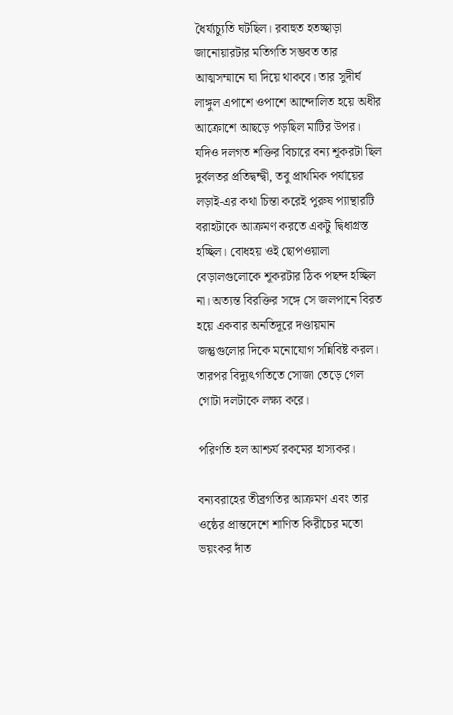ধৈর্য্যচ্যুতি ঘটছিল। রবাহুত হতচ্ছাড়া জানোয়ারটার মতিগতি সম্ভবত তার আত্মসম্মানে ঘা দিয়ে থাকবে। তার সুদীর্ঘ লাঙ্গুল এপাশে ওপাশে আন্দোলিত হয়ে অধীর আক্রোশে আছড়ে পড়ছিল মাটির উপর। যদিও দলগত শক্তির বিচারে বন্য শূকরটা ছিল দুর্বলতর প্রতিদ্বন্দ্বী, তবু প্রাথমিক পর্যায়ের লড়াই-এর কথা চিন্তা করেই পুরুষ প্যান্থারটি বরাহটাকে আক্রমণ করতে একটু দ্বিধাগ্রস্ত হচ্ছিল। বোধহয় ওই ছোপওয়ালা বেড়ালগুলোকে শূকরটার ঠিক পছন্দ হচ্ছিল না। অত্যন্ত বিরক্তির সঙ্গে সে জলপানে বিরত হয়ে একবার অনতিদূরে দণ্ডায়মান জন্তুগুলোর দিকে মনোযোগ সন্নিবিষ্ট করল। তারপর বিদ্যুৎগতিতে সোজা তেড়ে গেল গোটা দলটাকে লক্ষ্য করে।

পরিণতি হল আশ্চর্য রকমের হাস্যকর।

বন্যবরাহের তীব্রগতির আক্রমণ এবং তার ওষ্ঠের প্রান্তদেশে শাণিত কিরীচের মতো ভয়ংকর দাঁত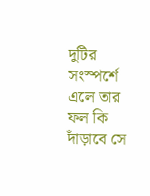দুটির সংস্পর্শে এলে তার ফল কি দাঁড়াবে সে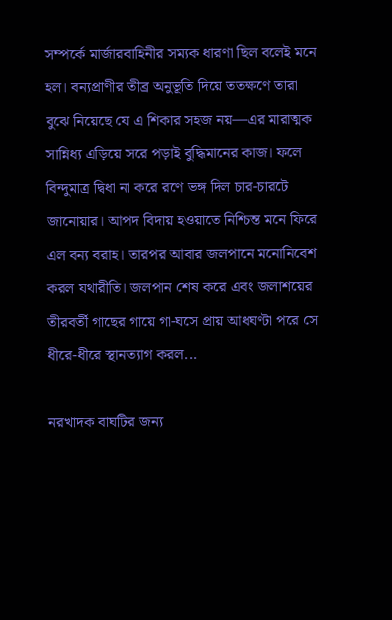সম্পর্কে মার্জারবাহিনীর সম্যক ধারণা ছিল বলেই মনে হল। বন্যপ্রাণীর তীব্র অনুভূতি দিয়ে ততক্ষণে তারা বুঝে নিয়েছে যে এ শিকার সহজ নয়—এর মারাত্মক সান্নিধ্য এড়িয়ে সরে পড়াই বুদ্ধিমানের কাজ। ফলে বিন্দুমাত্র দ্বিধা না করে রণে ভঙ্গ দিল চার-চারটে জানোয়ার। আপদ বিদায় হওয়াতে নিশ্চিন্ত মনে ফিরে এল বন্য বরাহ। তারপর আবার জলপানে মনোনিবেশ করল যথারীতি। জলপান শেষ করে এবং জলাশয়ের তীরবর্তী গাছের গায়ে গা-ঘসে প্রায় আধঘণ্টা পরে সে ধীরে-ধীরে স্থানত্যাগ করল...

নরখাদক বাঘটির জন্য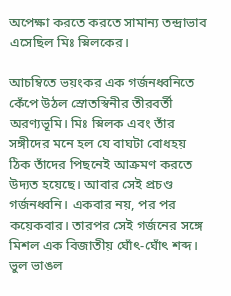অপেক্ষা করতে করতে সামান্য তন্দ্রাভাব এসেছিল মিঃ স্নিলকের।

আচম্বিতে ভয়ংকর এক গর্জনধ্বনিতে কেঁপে উঠল স্রোতস্বিনীর তীরবর্তী অরণ্যভূমি। মিঃ স্নিলক এবং তাঁর সঙ্গীদের মনে হল যে বাঘটা বোধহয় ঠিক তাঁদের পিছনেই আক্রমণ করতে উদ্যত হয়েছে। আবার সেই প্রচণ্ড গর্জনধ্বনি। একবার নয়, পর পর কয়েকবার। তারপর সেই গর্জনের সঙ্গে মিশল এক বিজাতীয় ঘোঁৎ-ঘোঁৎ শব্দ। ভুল ভাঙল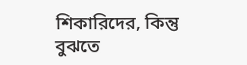শিকারিদের, কিন্তু বুঝতে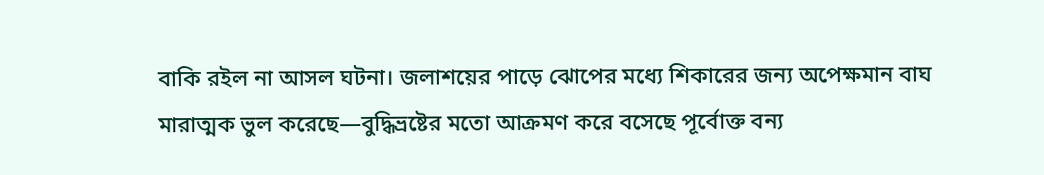বাকি রইল না আসল ঘটনা। জলাশয়ের পাড়ে ঝোপের মধ্যে শিকারের জন্য অপেক্ষমান বাঘ মারাত্মক ভুল করেছে—বুদ্ধিভ্রষ্টের মতো আক্রমণ করে বসেছে পূর্বোক্ত বন্য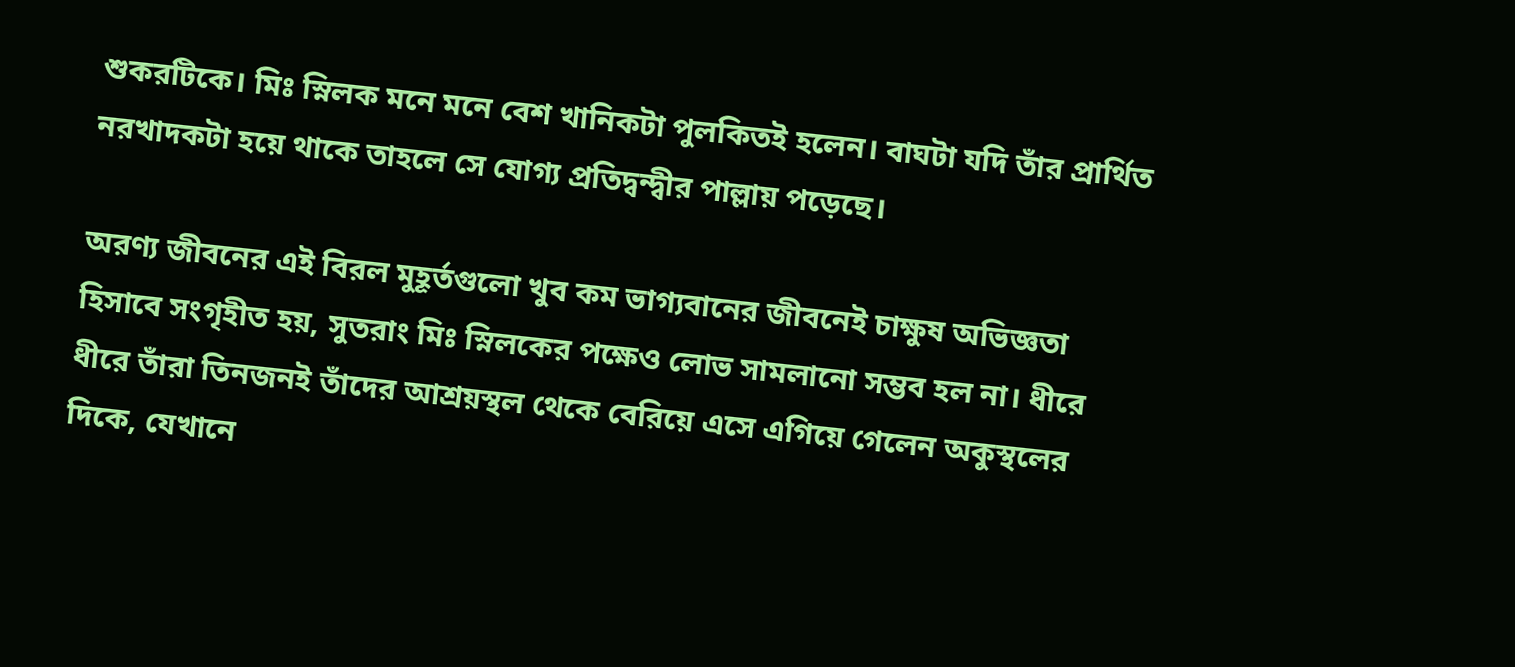শুকরটিকে। মিঃ স্নিলক মনে মনে বেশ খানিকটা পুলকিতই হলেন। বাঘটা যদি তাঁর প্রার্থিত নরখাদকটা হয়ে থাকে তাহলে সে যোগ্য প্রতিদ্বন্দ্বীর পাল্লায় পড়েছে।

অরণ্য জীবনের এই বিরল মুহূর্তগুলো খুব কম ভাগ্যবানের জীবনেই চাক্ষুষ অভিজ্ঞতা হিসাবে সংগৃহীত হয়, সুতরাং মিঃ স্নিলকের পক্ষেও লোভ সামলানো সম্ভব হল না। ধীরে ধীরে তাঁরা তিনজনই তাঁদের আশ্রয়স্থল থেকে বেরিয়ে এসে এগিয়ে গেলেন অকুস্থলের দিকে, যেখানে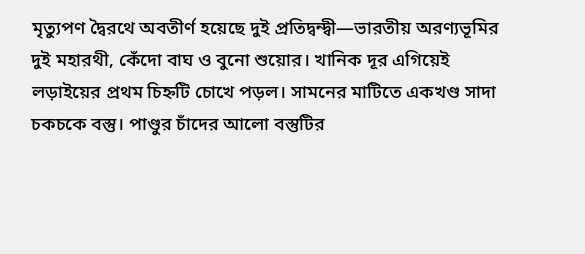মৃত্যুপণ দ্বৈরথে অবতীর্ণ হয়েছে দুই প্রতিদ্বন্দ্বী—ভারতীয় অরণ্যভূমির দুই মহারথী, কেঁদো বাঘ ও বুনো শুয়োর। খানিক দূর এগিয়েই লড়াইয়ের প্রথম চিহ্নটি চোখে পড়ল। সামনের মাটিতে একখণ্ড সাদা চকচকে বস্তু। পাণ্ডুর চাঁদের আলো বস্তুটির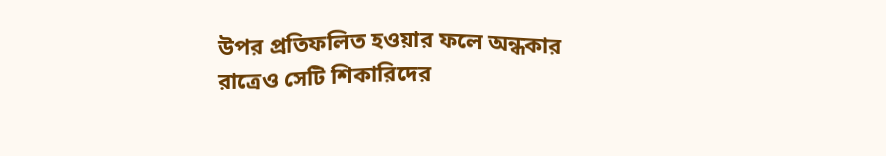উপর প্রতিফলিত হওয়ার ফলে অন্ধকার রাত্রেও সেটি শিকারিদের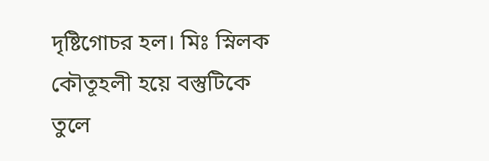দৃষ্টিগোচর হল। মিঃ স্নিলক কৌতূহলী হয়ে বস্তুটিকে তুলে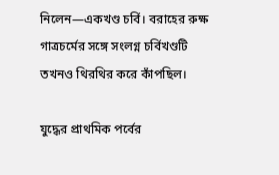নিলেন—একখণ্ড চর্বি। বরাহের রুক্ষ গাত্রচর্মের সঙ্গে সংলগ্ন চর্বিখণ্ডটি তখনও থিরথির করে কাঁপছিল।

যুদ্ধের প্রাথমিক পর্বের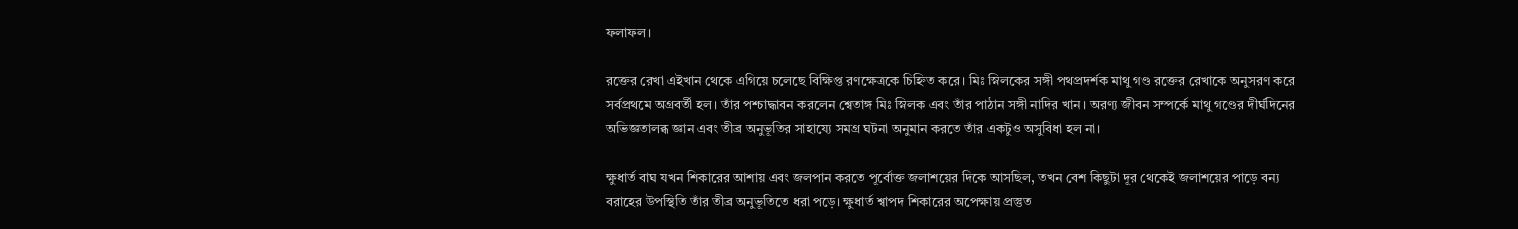ফলাফল।

রক্তের রেখা এইখান থেকে এগিয়ে চলেছে বিক্ষিপ্ত রণক্ষেত্রকে চিহ্নিত করে। মিঃ স্নিলকের সঙ্গী পথপ্রদর্শক মাথু গণ্ড রক্তের রেখাকে অনুসরণ করে সর্বপ্রথমে অগ্রবর্তী হল। তাঁর পশ্চাদ্ধাবন করলেন শ্বেতাঙ্গ মিঃ স্নিলক এবং তাঁর পাঠান সঙ্গী নাদির খান। অরণ্য জীবন সম্পর্কে মাথু গণ্ডের দীর্ঘদিনের অভিজ্ঞতালব্ধ জ্ঞান এবং তীব্র অনুভূতির সাহায্যে সমগ্র ঘটনা অনুমান করতে তাঁর একটুও অসুবিধা হল না।

ক্ষুধার্ত বাঘ যখন শিকারের আশায় এবং জলপান করতে পূর্বোক্ত জলাশয়ের দিকে আসছিল, তখন বেশ কিছুটা দূর থেকেই জলাশয়ের পাড়ে বন্য বরাহের উপস্থিতি তাঁর তীব্র অনুভূতিতে ধরা পড়ে। ক্ষুধার্ত শ্বাপদ শিকারের অপেক্ষায় প্রস্তুত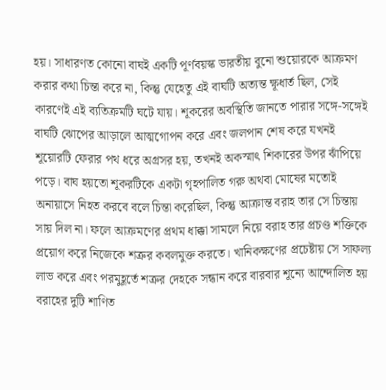হয়। সাধারণত কোনো বাঘই একটি পূর্ণবয়স্ক ভারতীয় বুনো শুয়োরকে আক্রমণ করার কথা চিন্তা করে না, কিন্তু যেহেতু এই বাঘটি অত্যন্ত ক্ষূধার্ত ছিল, সেই কারণেই এই ব্যতিক্রমটি ঘটে যায়। শূকরের অবস্থিতি জানতে পারার সঙ্গে-সঙ্গেই বাঘটি ঝোপের আড়ালে আত্মগোপন করে এবং জলপান শেষ করে যখনই শূয়োরটি ফেরার পথ ধরে অগ্রসর হয়, তখনই অকস্মাৎ শিকারের উপর ঝাঁপিয়ে পড়ে। বাঘ হয়তো শূকরটিকে একটা গৃহপালিত গরু অথবা মোষের মতোই অনায়াসে নিহত করবে বলে চিন্তা করেছিল, কিন্তু আক্রান্ত বরাহ তার সে চিন্তায় সায় দিল না। ফলে আক্রমণের প্রথম ধাক্কা সামলে নিয়ে বরাহ তার প্রচণ্ড শক্তিকে প্রয়োগ করে নিজেকে শত্রুর কবলমুক্ত করতে। খানিকক্ষণের প্রচেষ্টায় সে সাফল্য লাভ করে এবং পরমুহূর্তে শত্রুর দেহকে সন্ধান করে বারবার শূন্যে আন্দোলিত হয় বরাহের দুটি শাণিত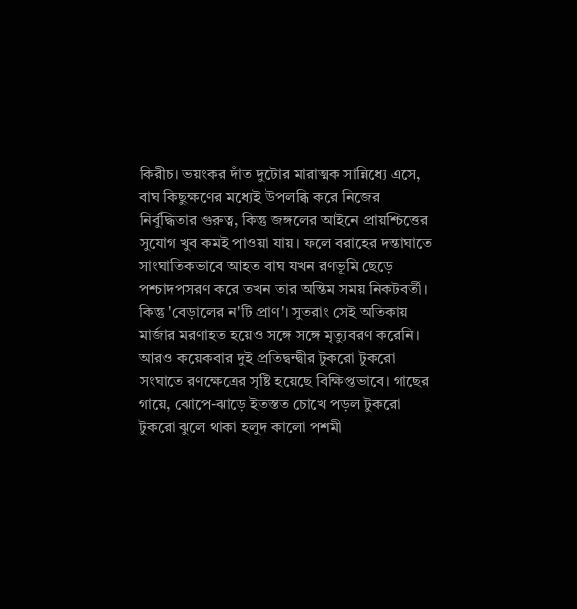কিরীচ। ভয়ংকর দাঁত দুটোর মারাত্মক সান্নিধ্যে এসে, বাঘ কিছুক্ষণের মধ্যেই উপলব্ধি করে নিজের নির্বুদ্ধিতার গুরুত্ব, কিন্তু জঙ্গলের আইনে প্রায়শ্চিত্তের সুযোগ খুব কমই পাওয়া যায়। ফলে বরাহের দন্তাঘাতে সাংঘাতিকভাবে আহত বাঘ যখন রণভূমি ছেড়ে পশ্চাদপসরণ করে তখন তার অন্তিম সময় নিকটবর্তী। কিন্তু 'বেড়ালের ন'টি প্রাণ'। সুতরাং সেই অতিকায় মার্জার মরণাহত হয়েও সঙ্গে সঙ্গে মৃত্যুবরণ করেনি। আরও কয়েকবার দুই প্রতিদ্বন্দ্বীর টুকরো টুকরো সংঘাতে রণক্ষেত্রের সৃষ্টি হয়েছে বিক্ষিপ্তভাবে। গাছের গায়ে, ঝোপে-ঝাড়ে ইতস্তত চোখে পড়ল টুকরো টুকরো ঝুলে থাকা হলুদ কালো পশমী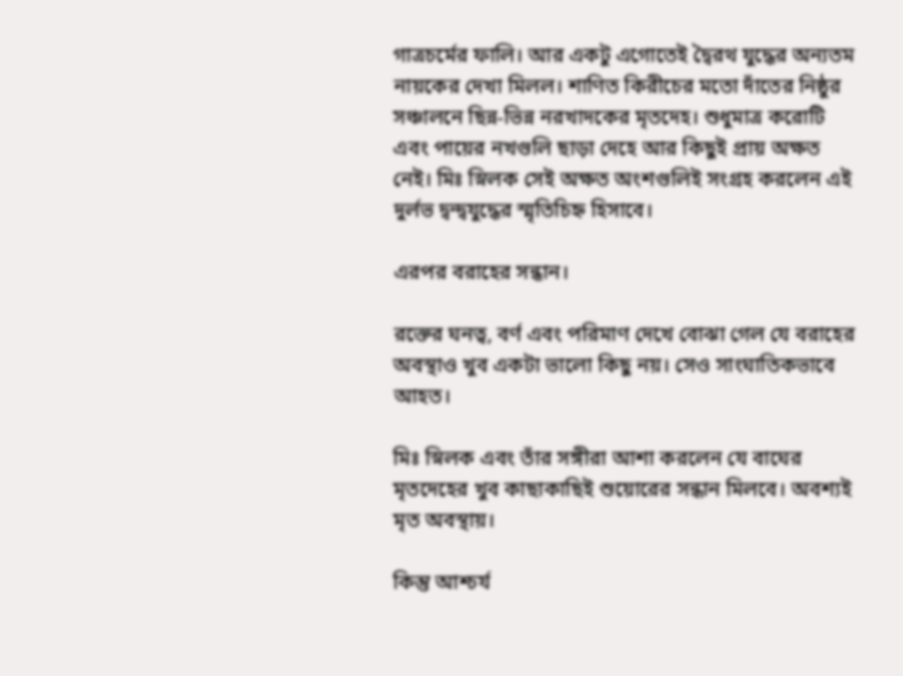গাত্রচর্মের ফালি। আর একটু এগোতেই দ্বৈরথ যুদ্ধের অন্যতম নায়কের দেখা মিলল। শাণিত কিরীচের মতো দাঁতের নিষ্ঠুর সঞ্চালনে ছিন্ন-ভিন্ন নরখাদকের মৃতদেহ। শুধুমাত্র করোটি এবং পায়ের নখগুলি ছাড়া দেহে আর কিছুই প্রায় অক্ষত নেই। মিঃ স্নিলক সেই অক্ষত অংশগুলিই সংগ্রহ করলেন এই দুর্লভ দ্বন্দ্বযুদ্ধের স্মৃতিচিহ্ন হিসাবে।

এরপর বরাহের সন্ধান।

রক্তের ঘনত্ব, বর্ণ এবং পরিমাণ দেখে বোঝা গেল যে বরাহের অবস্থাও খুব একটা ভালো কিছু নয়। সেও সাংঘাতিকভাবে আহত।

মিঃ স্নিলক এবং তাঁর সঙ্গীরা আশা করলেন যে বাঘের মৃতদেহের খুব কাছাকাছিই শুয়োরের সন্ধান মিলবে। অবশ্যই মৃত অবস্থায়।

কিন্তু আশ্চর্য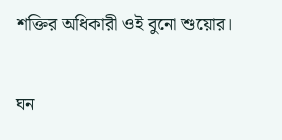শক্তির অধিকারী ওই বুনো শুয়োর।

ঘন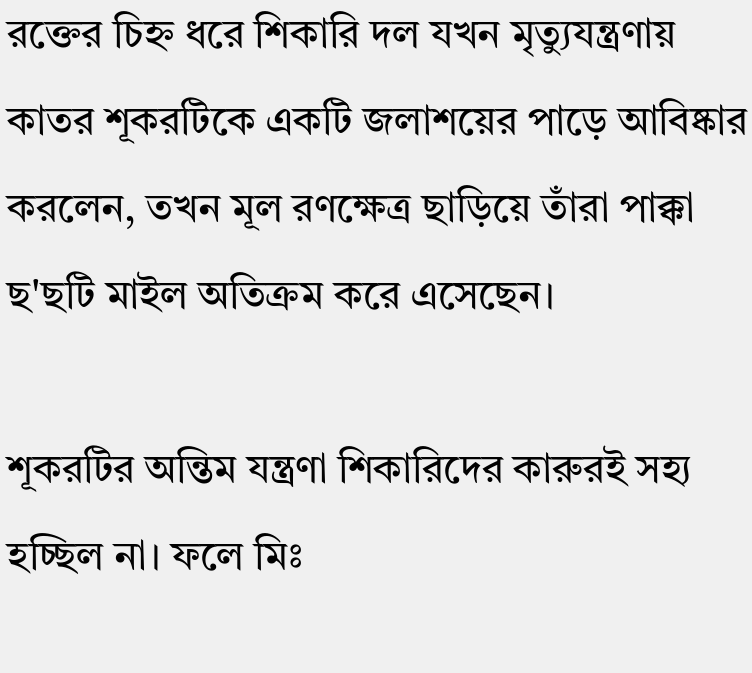রক্তের চিহ্ন ধরে শিকারি দল যখন মৃত্যুযন্ত্রণায় কাতর শূকরটিকে একটি জলাশয়ের পাড়ে আবিষ্কার করলেন, তখন মূল রণক্ষেত্র ছাড়িয়ে তাঁরা পাক্কা ছ'ছটি মাইল অতিক্রম করে এসেছেন।

শূকরটির অন্তিম যন্ত্রণা শিকারিদের কারুরই সহ্য হচ্ছিল না। ফলে মিঃ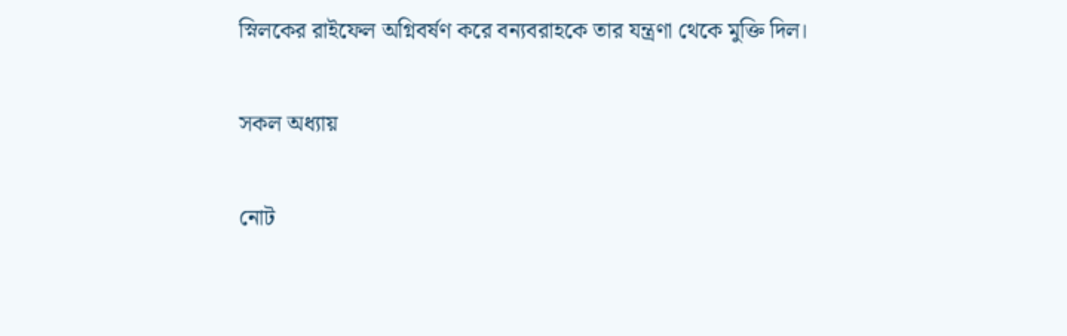স্নিলকের রাইফেল অগ্নিবর্ষণ করে বন্যবরাহকে তার যন্ত্রণা থেকে মুক্তি দিল।

সকল অধ্যায়

নোট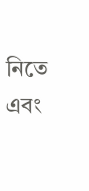নিতে এবং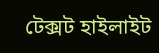টেক্সট হাইলাইট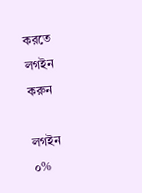করতে লগইন করুন

লগইন
০%